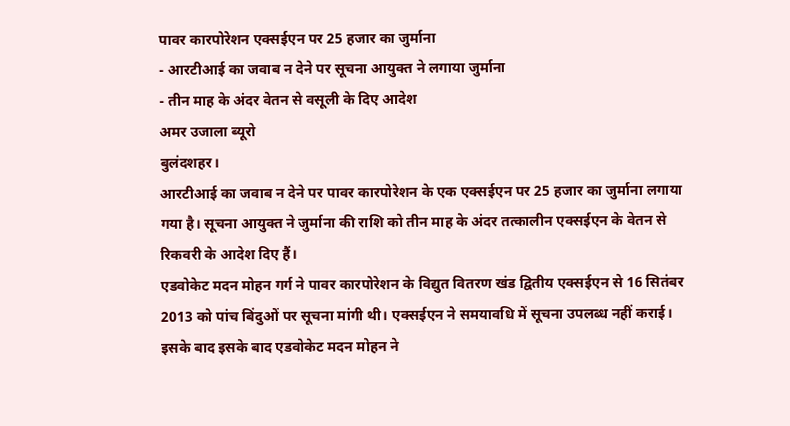पावर कारपोरेशन एक्सईएन पर 25 हजार का जुर्माना
- आरटीआई का जवाब न देने पर सूचना आयुक्त ने लगाया जुर्माना
- तीन माह के अंदर वेतन से वसूली के दिए आदेश
अमर उजाला ब्यूरो
बुलंदशहर।
आरटीआई का जवाब न देने पर पावर कारपोरेशन के एक एक्सईएन पर 25 हजार का जुर्माना लगाया गया है। सूचना आयुक्त ने जुर्माना की राशि को तीन माह के अंदर तत्कालीन एक्सईएन के वेतन से रिकवरी के आदेश दिए हैं।
एडवोकेट मदन मोहन गर्ग ने पावर कारपोरेशन के विद्युत वितरण खंड द्वितीय एक्सईएन से 16 सितंबर 2013 को पांच बिंदुओं पर सूचना मांगी थी। एक्सईएन ने समयावधि में सूचना उपलब्ध नहीं कराई। इसके बाद इसके बाद एडवोकेट मदन मोहन ने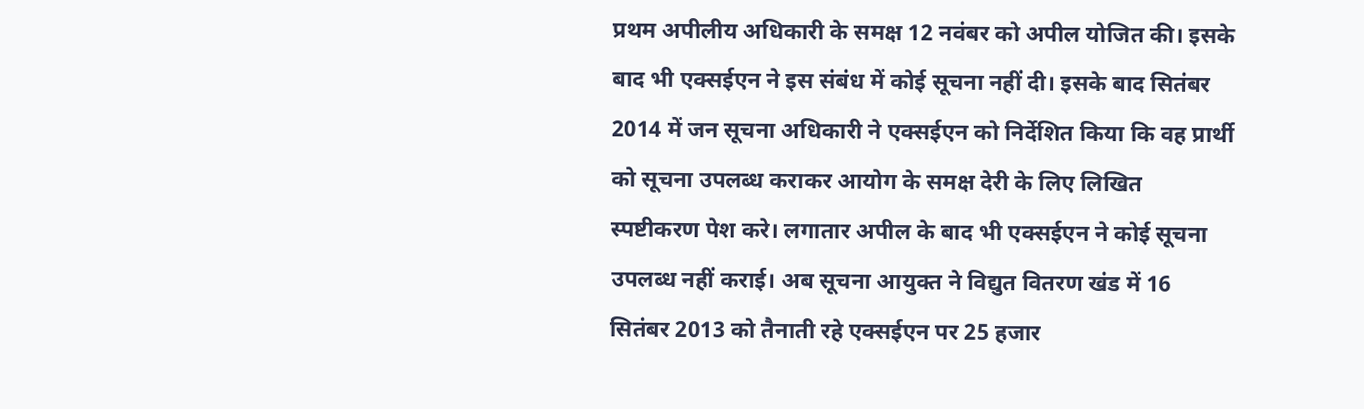प्रथम अपीलीय अधिकारी के समक्ष 12 नवंबर को अपील योजित की। इसके बाद भी एक्सईएन ने इस संबंध में कोई सूचना नहीं दी। इसके बाद सितंबर 2014 में जन सूचना अधिकारी ने एक्सईएन को निर्देशित किया कि वह प्रार्थी को सूचना उपलब्ध कराकर आयोग के समक्ष देरी के लिए लिखित स्पष्टीकरण पेश करे। लगातार अपील के बाद भी एक्सईएन ने कोई सूचना उपलब्ध नहीं कराई। अब सूचना आयुक्त ने विद्युत वितरण खंड में 16 सितंबर 2013 को तैनाती रहे एक्सईएन पर 25 हजार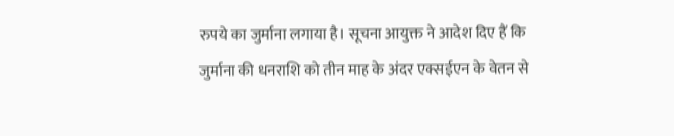रुपये का जुर्माना लगाया है। सूचना आयुक्त ने आदेश दिए हैं कि जुर्माना की धनराशि को तीन माह के अंदर एक्सईएन के वेतन से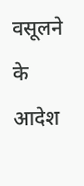वसूलने के आदेश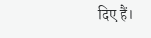दिए हैं।